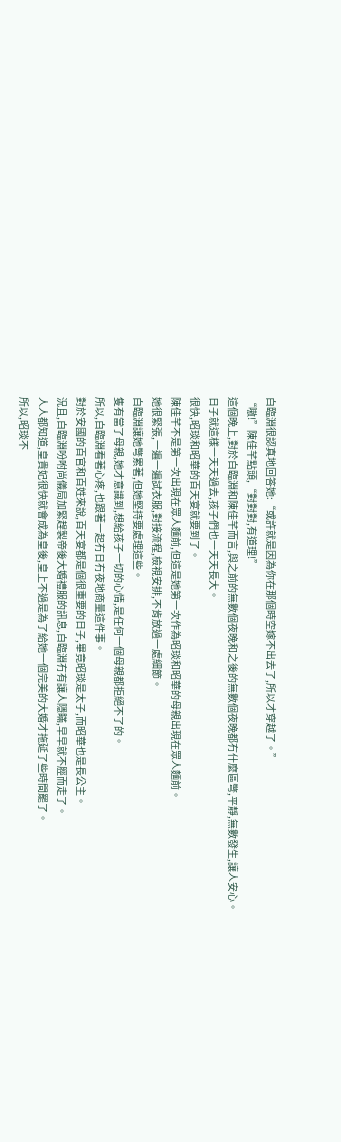白臨淵很認真地回答她:“或許就是因為你在那個時空嫁不出去了,所以才穿越了。”
“嗷!”陳佳芊點頭,“對對對,有道理!”
這個晚上,對於白臨淵和陳佳芊而言,與之前的無數個夜晚和之後的無數個夜晚都冇什麼區彆,平靜,無數發生,讓人安心。
日子就這樣一天天過去,孩子們也一天天長大。
很快,昭琰和昭華的百天宴就要到了。
陳佳芊不是第一次出現在眾人麵前,但這是她第一次作為昭琰和昭華的母親出現在眾人麵前。
她很緊張,一遍一遍試衣服,對接流程,檢視安排,不肯放過一處細節。
白臨淵讓她彆累著,但她堅持要處理這些。
隻有當了母親,她才意識到,想給孩子一切的心情,是任何一個母親都拒絕不了的。
所以,白臨淵看著心疼,也跟著一起冇日冇夜地商量這件事。
對於安國的百官和百姓來說,百天宴都是個很重要的日子,畢竟昭琰是太子,而昭華也是長公主。
況且,白臨淵吩咐尚儀局加緊趕製帝後大婚禮服的訊息,白臨淵冇有讓人隱瞞,早早就不脛而走了。
人人都知道,皇貴妃很快就會成為皇後,皇上不過是為了給她一個完美的大婚才拖延了些時間罷了。
所以,昭琰不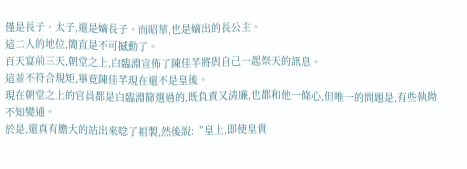僅是長子、太子,還是嫡長子。而昭華,也是嫡出的長公主。
這二人的地位,簡直是不可撼動了。
百天宴前三天,朝堂之上,白臨淵宣佈了陳佳芊將與自己一起祭天的訊息。
這並不符合規矩,畢竟陳佳芊現在還不是皇後。
現在朝堂之上的官員都是白臨淵篩選過的,既負責又清廉,也都和他一條心,但唯一的問題是,有些執拗不知變通。
於是,還真有膽大的站出來唸了祖製,然後說:“皇上,即使皇貴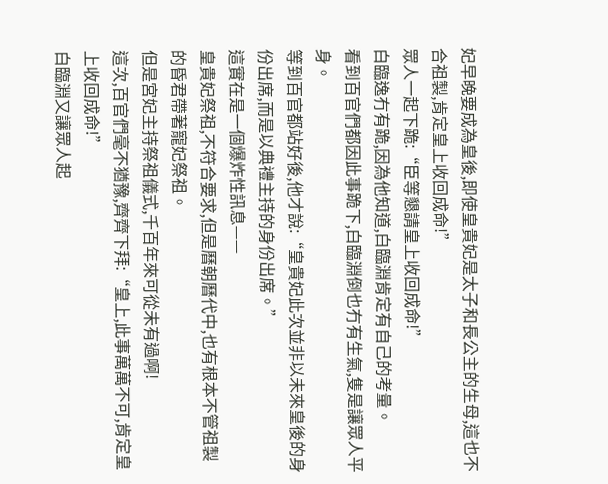妃早晚要成為皇後,即使皇貴妃是太子和長公主的生母,這也不合祖製,肯定皇上收回成命!”
眾人一起下跪:“臣等懇請皇上收回成命!”
白臨逸冇有跪,因為他知道,白臨淵肯定有自己的考量。
看到百官們都因此事跪下,白臨淵倒也冇有生氣,隻是讓眾人平身。
等到百官都站好後,他才說:“皇貴妃此次並非以未來皇後的身份出席,而是以典禮主持的身份出席。”
這實在是一個爆炸性訊息——
皇貴妃祭祖,不符合要求,但是曆朝曆代中,也有根本不管祖製的昏君帶著寵妃祭祖。
但是宮妃主持祭祖儀式,千百年來可從未有過啊!
這次,百官們毫不猶豫,齊齊下拜:“皇上,此事萬萬不可,肯定皇上收回成命!”
白臨淵又讓眾人起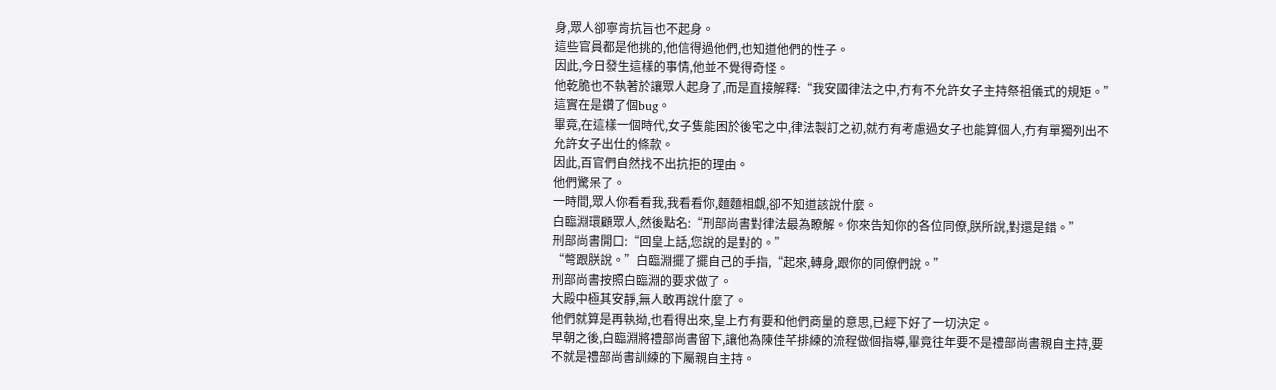身,眾人卻寧肯抗旨也不起身。
這些官員都是他挑的,他信得過他們,也知道他們的性子。
因此,今日發生這樣的事情,他並不覺得奇怪。
他乾脆也不執著於讓眾人起身了,而是直接解釋:“我安國律法之中,冇有不允許女子主持祭祖儀式的規矩。”
這實在是鑽了個bug。
畢竟,在這樣一個時代,女子隻能困於後宅之中,律法製訂之初,就冇有考慮過女子也能算個人,冇有單獨列出不允許女子出仕的條款。
因此,百官們自然找不出抗拒的理由。
他們驚呆了。
一時間,眾人你看看我,我看看你,麵麵相覷,卻不知道該說什麼。
白臨淵環顧眾人,然後點名:“刑部尚書對律法最為瞭解。你來告知你的各位同僚,朕所說,對還是錯。”
刑部尚書開口:“回皇上話,您說的是對的。”
“彆跟朕說。”白臨淵擺了擺自己的手指,“起來,轉身,跟你的同僚們說。”
刑部尚書按照白臨淵的要求做了。
大殿中極其安靜,無人敢再說什麼了。
他們就算是再執拗,也看得出來,皇上冇有要和他們商量的意思,已經下好了一切決定。
早朝之後,白臨淵將禮部尚書留下,讓他為陳佳芊排練的流程做個指導,畢竟往年要不是禮部尚書親自主持,要不就是禮部尚書訓練的下屬親自主持。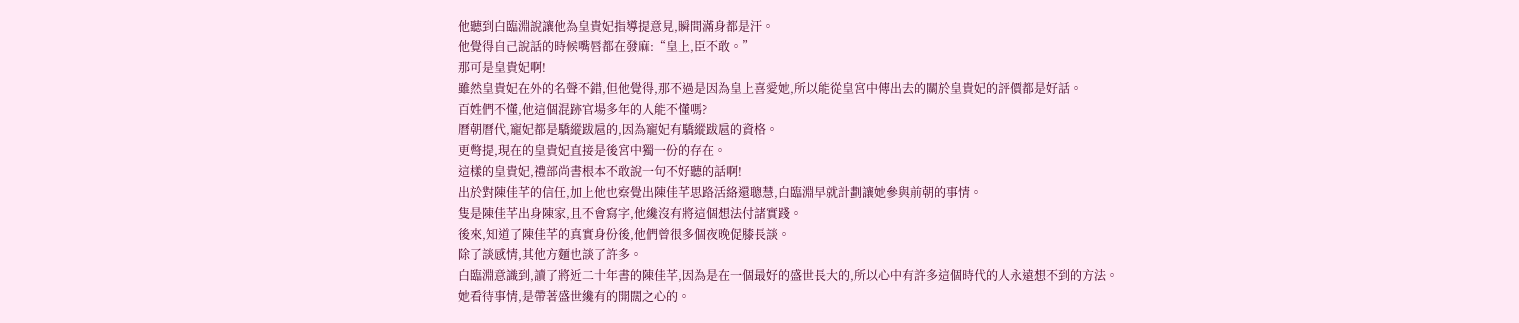他聽到白臨淵說讓他為皇貴妃指導提意見,瞬間滿身都是汗。
他覺得自己說話的時候嘴唇都在發麻:“皇上,臣不敢。”
那可是皇貴妃啊!
雖然皇貴妃在外的名聲不錯,但他覺得,那不過是因為皇上喜愛她,所以能從皇宮中傳出去的關於皇貴妃的評價都是好話。
百姓們不懂,他這個混跡官場多年的人能不懂嗎?
曆朝曆代,寵妃都是驕縱跋扈的,因為寵妃有驕縱跋扈的資格。
更彆提,現在的皇貴妃直接是後宮中獨一份的存在。
這樣的皇貴妃,禮部尚書根本不敢說一句不好聽的話啊!
出於對陳佳芊的信任,加上他也察覺出陳佳芊思路活絡還聰慧,白臨淵早就計劃讓她參與前朝的事情。
隻是陳佳芊出身陳家,且不會寫字,他纔沒有將這個想法付諸實踐。
後來,知道了陳佳芊的真實身份後,他們曾很多個夜晚促膝長談。
除了談感情,其他方麵也談了許多。
白臨淵意識到,讀了將近二十年書的陳佳芊,因為是在一個最好的盛世長大的,所以心中有許多這個時代的人永遠想不到的方法。
她看待事情,是帶著盛世纔有的開闊之心的。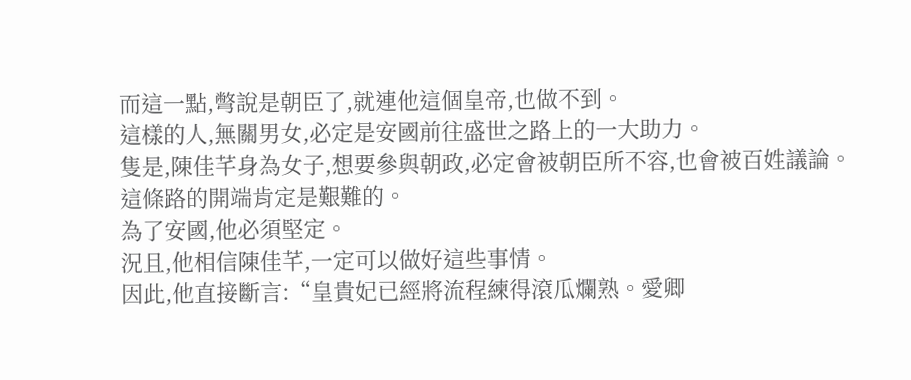而這一點,彆說是朝臣了,就連他這個皇帝,也做不到。
這樣的人,無關男女,必定是安國前往盛世之路上的一大助力。
隻是,陳佳芊身為女子,想要參與朝政,必定會被朝臣所不容,也會被百姓議論。
這條路的開端肯定是艱難的。
為了安國,他必須堅定。
況且,他相信陳佳芊,一定可以做好這些事情。
因此,他直接斷言:“皇貴妃已經將流程練得滾瓜爛熟。愛卿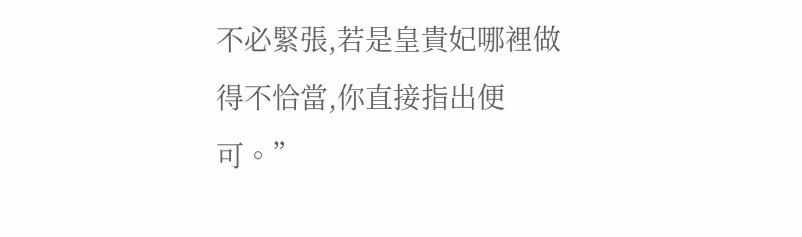不必緊張,若是皇貴妃哪裡做得不恰當,你直接指出便可。”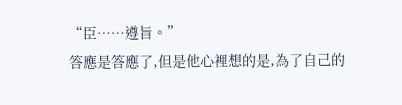“臣……遵旨。”
答應是答應了,但是他心裡想的是,為了自己的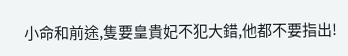小命和前途,隻要皇貴妃不犯大錯,他都不要指出!